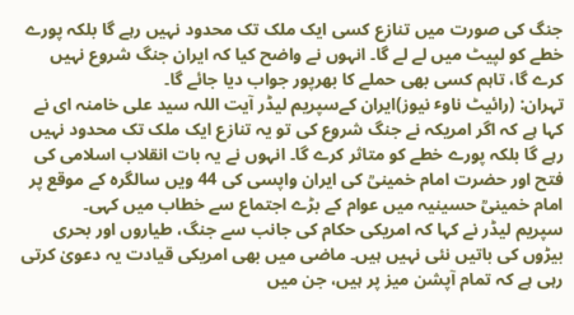جنگ کی صورت میں تنازع کسی ایک ملک تک محدود نہیں رہے گا بلکہ پورے خطے کو لپیٹ میں لے لے گا۔ انہوں نے واضح کیا کہ ایران جنگ شروع نہیں کرے گا، تاہم کسی بھی حملے کا بھرپور جواب دیا جائے گا۔
تہران: (رائیٹ ناوٴ نیوز)ایران کےسپریم لیڈر آیت اللہ سید علی خامنہ ای نے کہا ہے کہ اگر امریکہ نے جنگ شروع کی تو یہ تنازع ایک ملک تک محدود نہیں رہے گا بلکہ پورے خطے کو متاثر کرے گا۔ انہوں نے یہ بات انقلاب اسلامی کی فتح اور حضرت امام خمینیؒ کی ایران واپسی کی 44 ویں سالگرہ کے موقع پر امام خمینیؒ حسینیہ میں عوام کے بڑے اجتماع سے خطاب میں کہی۔
سپریم لیڈر نے کہا کہ امریکی حکام کی جانب سے جنگ، طیاروں اور بحری بیڑوں کی باتیں نئی نہیں ہیں۔ ماضی میں بھی امریکی قیادت یہ دعویٰ کرتی رہی ہے کہ تمام آپشن میز پر ہیں، جن میں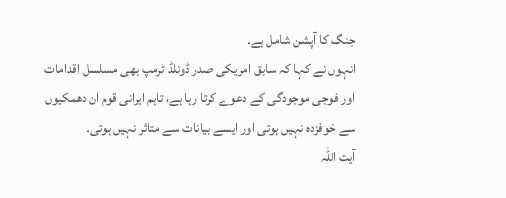جنگ کا آپشن شامل ہے۔
انہوں نے کہا کہ سابق امریکی صدر ڈونلڈ ٹرمپ بھی مسلسل اقدامات اور فوجی موجودگی کے دعوے کرتا رہا ہے، تاہم ایرانی قوم ان دھمکیوں سے خوفزدہ نہیں ہوتی اور ایسے بیانات سے متاثر نہیں ہوتی۔
آیت اللہ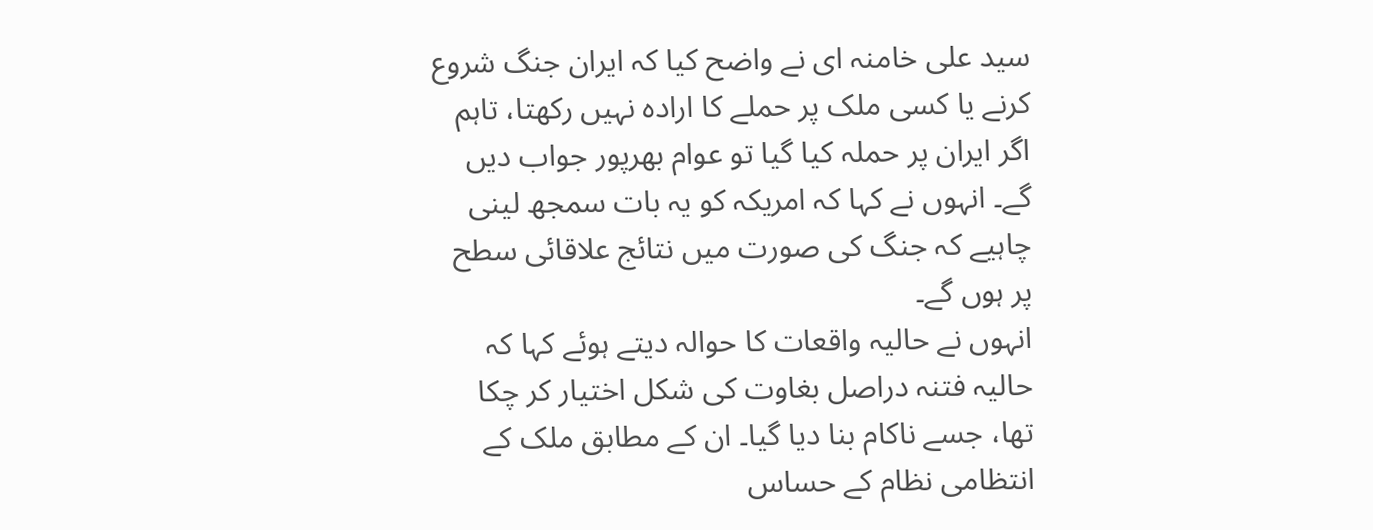سید علی خامنہ ای نے واضح کیا کہ ایران جنگ شروع کرنے یا کسی ملک پر حملے کا ارادہ نہیں رکھتا، تاہم اگر ایران پر حملہ کیا گیا تو عوام بھرپور جواب دیں گے۔ انہوں نے کہا کہ امریکہ کو یہ بات سمجھ لینی چاہیے کہ جنگ کی صورت میں نتائج علاقائی سطح پر ہوں گے۔
انہوں نے حالیہ واقعات کا حوالہ دیتے ہوئے کہا کہ حالیہ فتنہ دراصل بغاوت کی شکل اختیار کر چکا تھا، جسے ناکام بنا دیا گیا۔ ان کے مطابق ملک کے انتظامی نظام کے حساس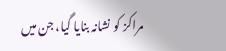مراکز کو نشانہ بنایا گیا، جن میں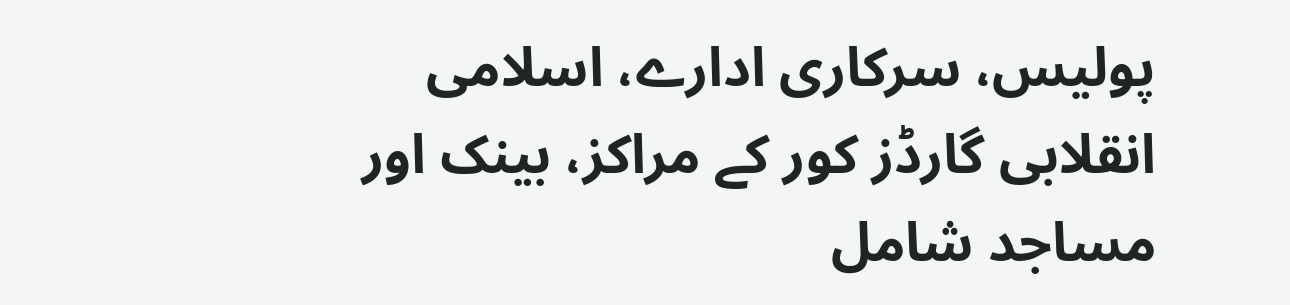پولیس، سرکاری ادارے، اسلامی انقلابی گارڈز کور کے مراکز، بینک اور مساجد شامل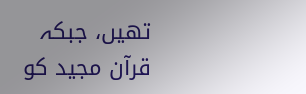تھیں، جبکہ قرآن مجید کو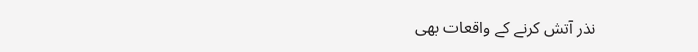نذر آتش کرنے کے واقعات بھی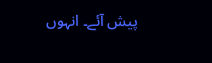پیش آئے۔ انہوں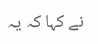نے کہا کہ یہ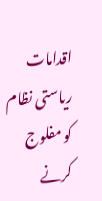اقدامات ریاستی نظام کو مفلوج کرنے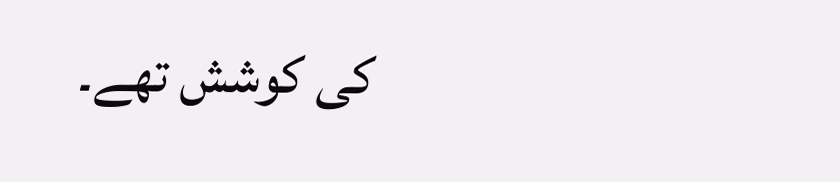کی کوشش تھے۔